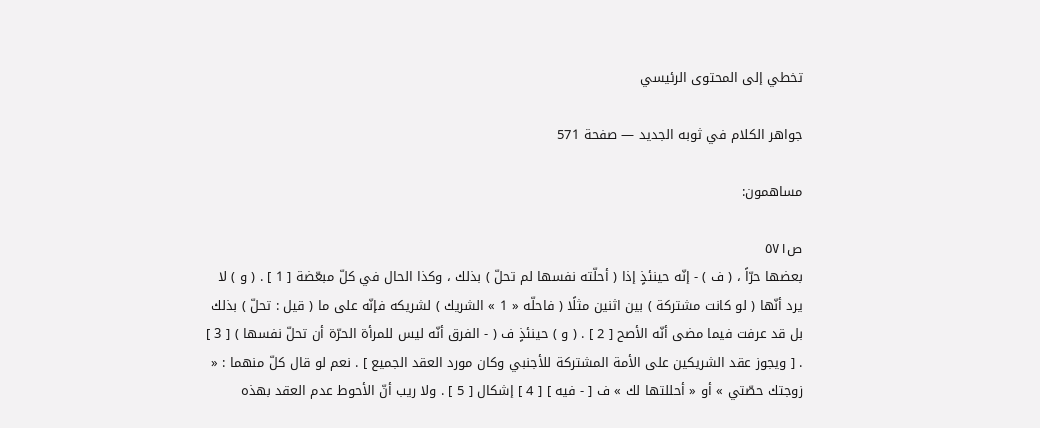تخطي إلى المحتوى الرئيسي

جواهر الكلام في ثوبه الجديد — صفحة 571

مساهمون:

ص٥٧١
بعضها حرّاً ، ( ف ) - إنّه حينئذٍ إذا ( أحلّته نفسها لم تحلّ ) بذلك ، وكذا الحال في كلّ مبعّضة [ 1 ] . ( و ) لا يرد أنّها ( لو كانت مشتركة ) بين اثنين مثلًا ( فاحلّه « 1 » الشريك ) لشريكه فإنّه على ما ( قيل : تحلّ ) بذلك بل قد عرفت فيما مضى أنّه الأصح [ 2 ] . ( و ) حينئذٍ ف ( - الفرق أنّه ليس للمرأة الحرّة أن تحلّ نفسها ) [ 3 ] . [ ويجوز عقد الشريكين على الأمة المشتركة للأجنبي وكان مورد العقد الجميع ] . نعم لو قال كلّ منهما : « زوجتك حصّتي » أو « أحللتها لك » ف [ - فيه ] [ 4 ] إشكال [ 5 ] . ولا ريب أنّ الأحوط عدم العقد بهذه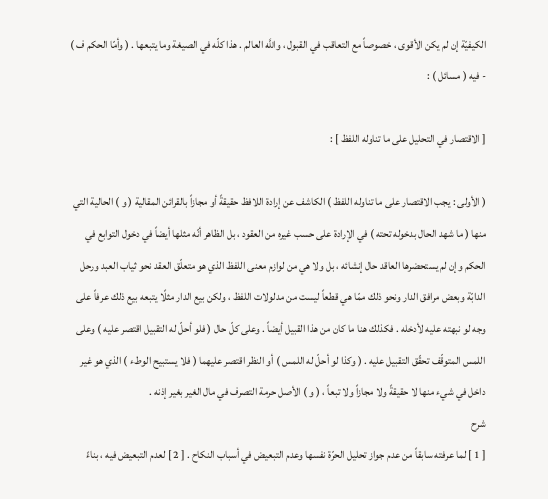الكيفيّة إن لم يكن الأقوى ، خصوصاً مع التعاقب في القبول ، واللَّه العالم . هذا كلّه في الصيغة وما يتبعها . ( وأمّا الحكم ف ) - فيه ( مسائل ) :

[ الاقتصار في التحليل على ما تناوله اللفظ ] :

( الأولى : يجب الاقتصار على ما تناوله اللفظ ) الكاشف عن إرادة اللافظ حقيقةً أو مجازاً بالقرائن المقالية ( و ) الحالية التي منها ( ما شهد الحال بدخوله تحته ) في الإرادة على حسب غيره من العقود ، بل الظاهر أنّه مثلها أيضاً في دخول التوابع في الحكم وإن لم يستحضرها العاقد حال إنشائه ، بل ولا هي من لوازم معنى اللفظ الذي هو متعلّق العقد نحو ثياب العبد ورحل الدابّة وبعض مرافق الدار ونحو ذلك ممّا هي قطعاً ليست من مدلولات اللفظ ، ولكن بيع الدار مثلًا يتبعه بيع ذلك عرفاً على وجه لو نبهته عليه لأدخله . فكذلك هنا ما كان من هذا القبيل أيضاً . وعلى كلّ حال ( فلو أحلّ له التقبيل اقتصر عليه ) وعلى اللمس المتوقّف تحقّق التقبيل عليه . ( وكذا لو أحلّ له اللمس ) أو النظر اقتصر عليهما ( فلا يستبيح الوطء ) الذي هو غير داخل في شيء منها لا حقيقةً ولا مجازاً ولا تبعاً ، ( و ) الأصل حرمة التصرف في مال الغير بغير إذنه .
شرح
[ 1 ] لما عرفته سابقاً من عدم جواز تحليل الحرّة نفسها وعدم التبعيض في أسباب النكاح . [ 2 ] لعدم التبعيض فيه ، بناءً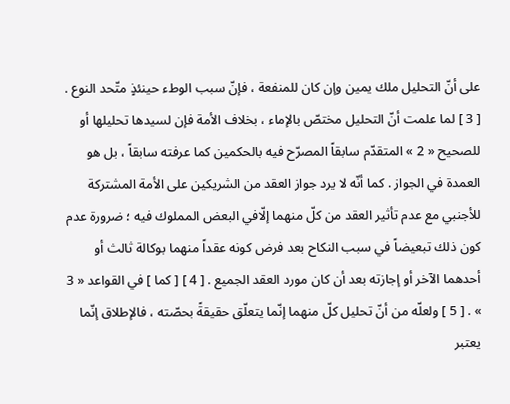على أنّ التحليل ملك يمين وإن كان للمنفعة ، فإنّ سبب الوطء حينئذٍ متّحد النوع . [ 3 ] لما علمت أنّ التحليل مختصّ بالإماء ، بخلاف الأمة فإن لسيدها تحليلها أو للصحيح « 2 » المتقدّم سابقاً المصرّح فيه بالحكمين كما عرفته سابقاً ، بل هو العمدة في الجواز . كما أنّه لا يرد جواز العقد من الشريكين على الأمة المشتركة للأجنبي مع عدم تأثير العقد من كلّ منهما إلّافي البعض المملوك فيه ؛ ضرورة عدم كون ذلك تبعيضاً في سبب النكاح بعد فرض كونه عقداً منهما بوكالة ثالث أو أحدهما الآخر أو إجازته بعد أن كان مورد العقد الجميع . [ 4 ] [ كما ] في القواعد « 3 » . [ 5 ] ولعلّه من أنّ تحليل كلّ منهما إنّما يتعلّق حقيقةً بحصّته ، فالإطلاق إنّما يعتبر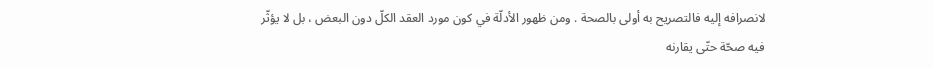لانصرافه إليه فالتصريح به أولى بالصحة . ومن ظهور الأدلّة في كون مورد العقد الكلّ دون البعض ، بل لا يؤثّر فيه صحّة حتّى يقارنه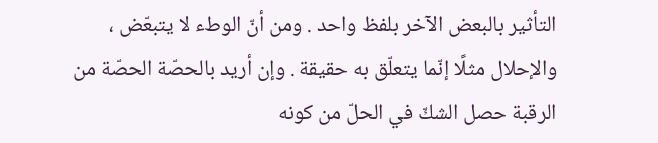التأثير بالبعض الآخر بلفظ واحد . ومن أنّ الوطء لا يتبعّض ، والإحلال مثلًا إنّما يتعلّق به حقيقة . وإن أريد بالحصّة الحصّة من الرقبة حصل الشكّ في الحلّ من كونه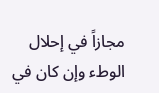مجازاً في إحلال الوطء وإن كان في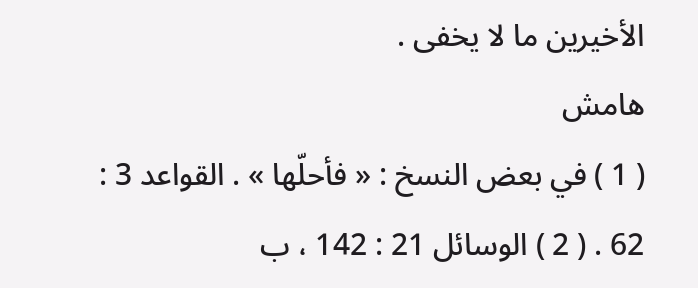الأخيرين ما لا يخفى .
هامش
( 1 ) في بعض النسخ : « فأحلّها » . القواعد 3 : 62 . ( 2 ) الوسائل 21 : 142 ، ب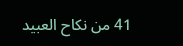41 من نكاح العبيد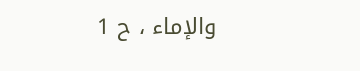والإماء ، ح 1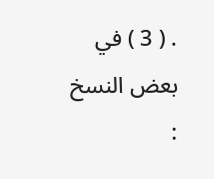. ( 3 ) في بعض النسخ :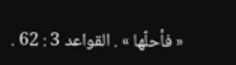« فأحلّها » . القواعد 3 : 62 .